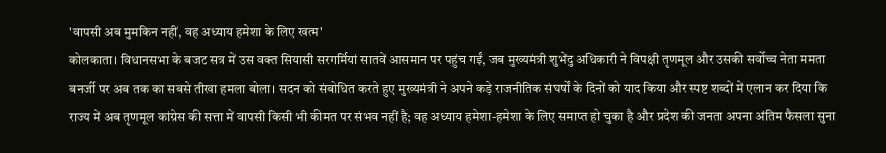'वापसी अब मुमकिन नहीं, वह अध्याय हमेशा के लिए खत्म'
कोलकाता। विधानसभा के बजट सत्र में उस वक्त सियासी सरगर्मियां सातवें आसमान पर पहुंच गईं, जब मुख्यमंत्री शुभेंदु अधिकारी ने विपक्षी तृणमूल और उसकी सर्वोच्च नेता ममता बनर्जी पर अब तक का सबसे तीखा हमला बोला। सदन को संबोधित करते हुए मुख्यमंत्री ने अपने कड़े राजनीतिक संघर्षों के दिनों को याद किया और स्पष्ट शब्दों में एलान कर दिया कि राज्य में अब तृणमूल कांग्रेस की सत्ता में वापसी किसी भी कीमत पर संभव नहीं है; वह अध्याय हमेशा-हमेशा के लिए समाप्त हो चुका है और प्रदेश की जनता अपना अंतिम फैसला सुना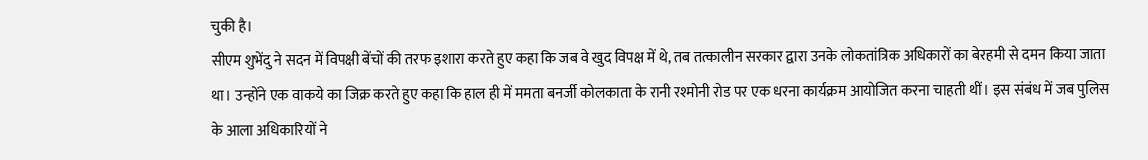चुकी है।
सीएम शुभेंदु ने सदन में विपक्षी बेंचों की तरफ इशारा करते हुए कहा कि जब वे खुद विपक्ष में थे, तब तत्कालीन सरकार द्वारा उनके लोकतांत्रिक अधिकारों का बेरहमी से दमन किया जाता था। उन्होंने एक वाकये का जिक्र करते हुए कहा कि हाल ही में ममता बनर्जी कोलकाता के रानी रश्मोनी रोड पर एक धरना कार्यक्रम आयोजित करना चाहती थीं। इस संबंध में जब पुलिस के आला अधिकारियों ने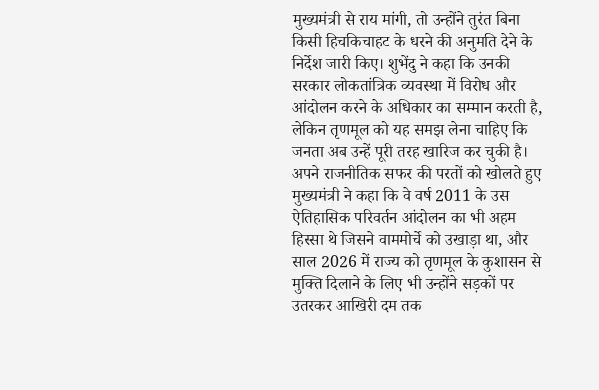मुख्यमंत्री से राय मांगी, तो उन्होंने तुरंत बिना किसी हिचकिचाहट के धरने की अनुमति देने के निर्देश जारी किए। शुभेंदु ने कहा कि उनकी सरकार लोकतांत्रिक व्यवस्था में विरोध और आंदोलन करने के अधिकार का सम्मान करती है, लेकिन तृणमूल को यह समझ लेना चाहिए कि जनता अब उन्हें पूरी तरह खारिज कर चुकी है।
अपने राजनीतिक सफर की परतों को खोलते हुए मुख्यमंत्री ने कहा कि वे वर्ष 2011 के उस ऐतिहासिक परिवर्तन आंदोलन का भी अहम हिस्सा थे जिसने वाममोर्चे को उखाड़ा था, और साल 2026 में राज्य को तृणमूल के कुशासन से मुक्ति दिलाने के लिए भी उन्होंने सड़कों पर उतरकर आखिरी दम तक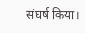संघर्ष किया।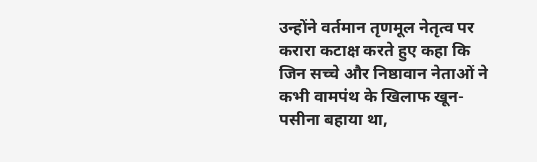उन्होंने वर्तमान तृणमूल नेतृत्व पर करारा कटाक्ष करते हुए कहा कि जिन सच्चे और निष्ठावान नेताओं ने कभी वामपंथ के खिलाफ खून-पसीना बहाया था,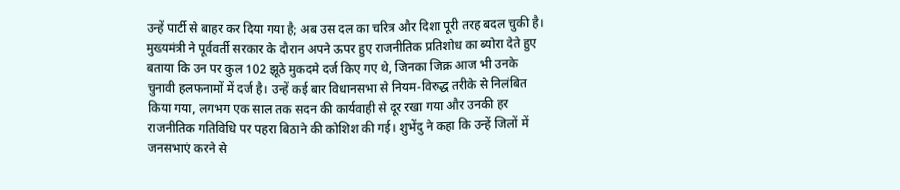उन्हें पार्टी से बाहर कर दिया गया है; अब उस दल का चरित्र और दिशा पूरी तरह बदल चुकी है।
मुख्यमंत्री ने पूर्ववर्ती सरकार के दौरान अपने ऊपर हुए राजनीतिक प्रतिशोध का ब्योरा देते हुए बताया कि उन पर कुल 102 झूठे मुकदमे दर्ज किए गए थे, जिनका जिक्र आज भी उनके चुनावी हलफनामों में दर्ज है। उन्हें कई बार विधानसभा से नियम-विरुद्ध तरीके से निलंबित किया गया, लगभग एक साल तक सदन की कार्यवाही से दूर रखा गया और उनकी हर राजनीतिक गतिविधि पर पहरा बिठाने की कोशिश की गई। शुभेंदु ने कहा कि उन्हें जिलों में जनसभाएं करने से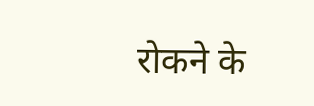रोकने के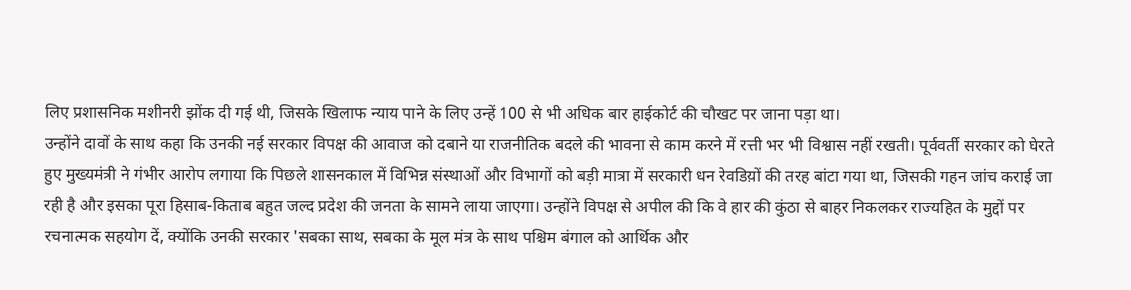लिए प्रशासनिक मशीनरी झोंक दी गई थी, जिसके खिलाफ न्याय पाने के लिए उन्हें 100 से भी अधिक बार हाईकोर्ट की चौखट पर जाना पड़ा था।
उन्होंने दावों के साथ कहा कि उनकी नई सरकार विपक्ष की आवाज को दबाने या राजनीतिक बदले की भावना से काम करने में रत्ती भर भी विश्वास नहीं रखती। पूर्ववर्ती सरकार को घेरते हुए मुख्यमंत्री ने गंभीर आरोप लगाया कि पिछले शासनकाल में विभिन्न संस्थाओं और विभागों को बड़ी मात्रा में सरकारी धन रेवडिय़ों की तरह बांटा गया था, जिसकी गहन जांच कराई जा रही है और इसका पूरा हिसाब-किताब बहुत जल्द प्रदेश की जनता के सामने लाया जाएगा। उन्होंने विपक्ष से अपील की कि वे हार की कुंठा से बाहर निकलकर राज्यहित के मुद्दों पर रचनात्मक सहयोग दें, क्योंकि उनकी सरकार 'सबका साथ, सबका के मूल मंत्र के साथ पश्चिम बंगाल को आर्थिक और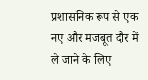प्रशासनिक रूप से एक नए और मजबूत दौर में ले जाने के लिए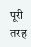पूरी तरह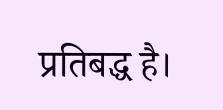प्रतिबद्ध है।